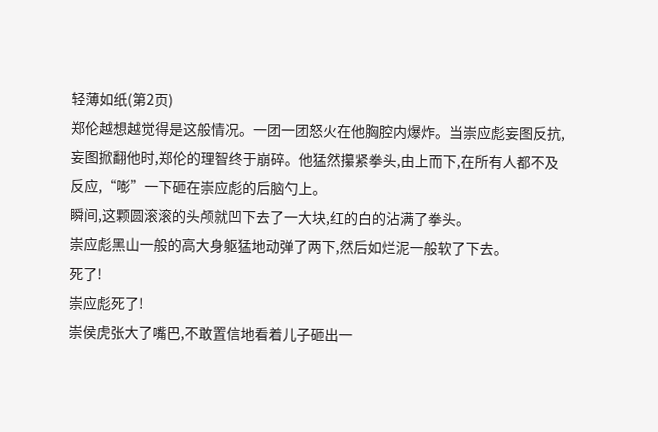轻薄如纸(第2页)
郑伦越想越觉得是这般情况。一团一团怒火在他胸腔内爆炸。当崇应彪妄图反抗,妄图掀翻他时,郑伦的理智终于崩碎。他猛然攥紧拳头,由上而下,在所有人都不及反应,“嘭”一下砸在崇应彪的后脑勺上。
瞬间,这颗圆滚滚的头颅就凹下去了一大块,红的白的沾满了拳头。
崇应彪黑山一般的高大身躯猛地动弹了两下,然后如烂泥一般软了下去。
死了!
崇应彪死了!
崇侯虎张大了嘴巴,不敢置信地看着儿子砸出一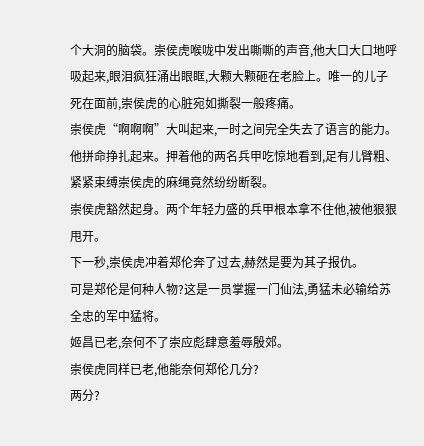个大洞的脑袋。崇侯虎喉咙中发出嘶嘶的声音,他大口大口地呼吸起来,眼泪疯狂涌出眼眶,大颗大颗砸在老脸上。唯一的儿子死在面前,崇侯虎的心脏宛如撕裂一般疼痛。
崇侯虎“啊啊啊”大叫起来,一时之间完全失去了语言的能力。他拼命挣扎起来。押着他的两名兵甲吃惊地看到,足有儿臂粗、紧紧束缚崇侯虎的麻绳竟然纷纷断裂。
崇侯虎豁然起身。两个年轻力盛的兵甲根本拿不住他,被他狠狠甩开。
下一秒,崇侯虎冲着郑伦奔了过去,赫然是要为其子报仇。
可是郑伦是何种人物?这是一员掌握一门仙法,勇猛未必输给苏全忠的军中猛将。
姬昌已老,奈何不了崇应彪肆意羞辱殷郊。
崇侯虎同样已老,他能奈何郑伦几分?
两分?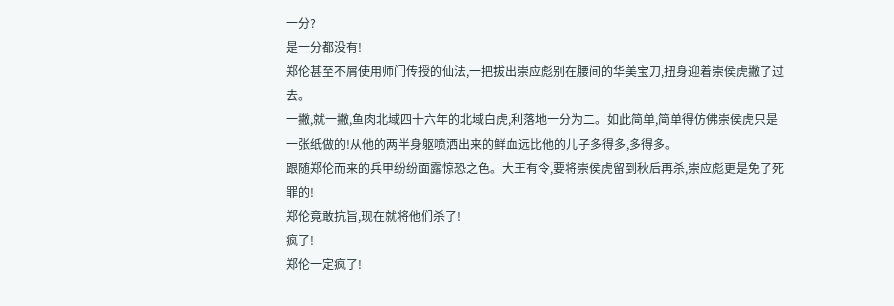一分?
是一分都没有!
郑伦甚至不屑使用师门传授的仙法,一把拔出崇应彪别在腰间的华美宝刀,扭身迎着崇侯虎撇了过去。
一撇,就一撇,鱼肉北域四十六年的北域白虎,利落地一分为二。如此简单,简单得仿佛崇侯虎只是一张纸做的!从他的两半身躯喷洒出来的鲜血远比他的儿子多得多,多得多。
跟随郑伦而来的兵甲纷纷面露惊恐之色。大王有令,要将崇侯虎留到秋后再杀,崇应彪更是免了死罪的!
郑伦竟敢抗旨,现在就将他们杀了!
疯了!
郑伦一定疯了!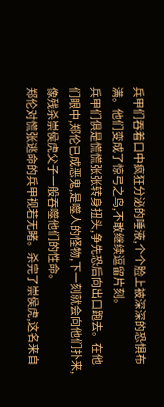兵甲们吞着口中疯狂分泌的唾液,个个脸上被深深的恐惧布满。他们变成了惊弓之鸟,不敢继续逗留片刻。
兵甲们俱是慌慌张张转身扭头,争先恐后向出口跑去。在他们眼中,郑伦已成恶鬼,是噬人的怪物,下一刻就会向他们扑来,像残杀崇侯虎父子一般吞噬他们的性命。
郑伦对慌张逃命的兵甲视若无睹。杀完了崇侯虎,这名来自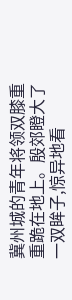冀州城的青年将领双膝重重跪在地上。殷郊瞪大了一双眸子,惊异地看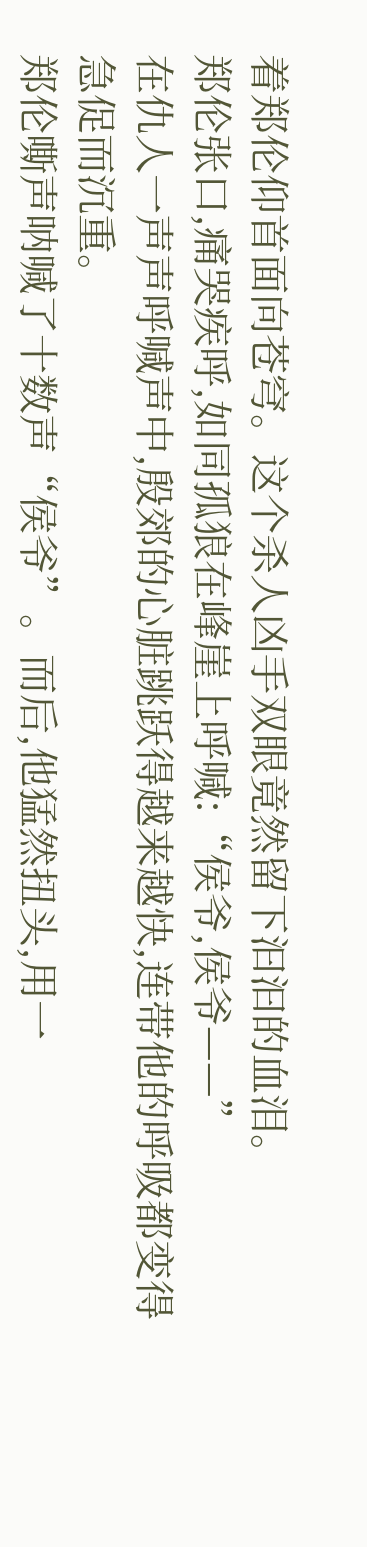着郑伦仰首面向苍穹。这个杀人凶手双眼竟然留下汩汩的血泪。
郑伦张口,痛哭疾呼,如同孤狼在峰崖上呼喊:“侯爷,侯爷——”
在仇人一声声呼喊声中,殷郊的心脏跳跃得越来越快,连带他的呼吸都变得急促而沉重。
郑伦嘶声呐喊了十数声“侯爷”。而后,他猛然扭头,用一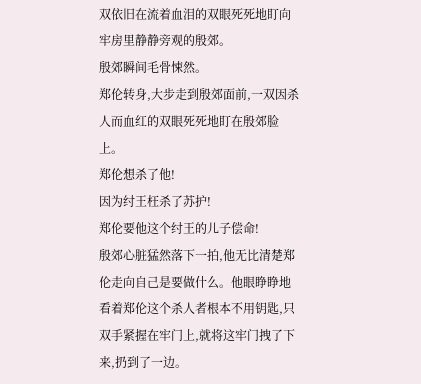双依旧在流着血泪的双眼死死地盯向牢房里静静旁观的殷郊。
殷郊瞬间毛骨悚然。
郑伦转身,大步走到殷郊面前,一双因杀人而血红的双眼死死地盯在殷郊脸上。
郑伦想杀了他!
因为纣王枉杀了苏护!
郑伦要他这个纣王的儿子偿命!
殷郊心脏猛然落下一拍,他无比清楚郑伦走向自己是要做什么。他眼睁睁地看着郑伦这个杀人者根本不用钥匙,只双手紧握在牢门上,就将这牢门拽了下来,扔到了一边。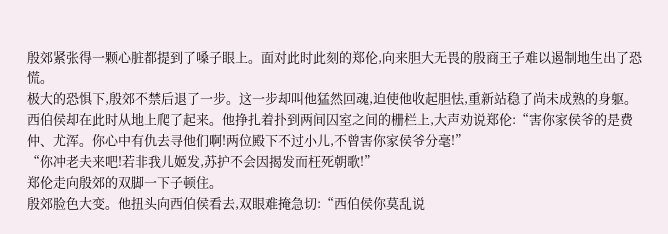殷郊紧张得一颗心脏都提到了嗓子眼上。面对此时此刻的郑伦,向来胆大无畏的殷商王子难以遏制地生出了恐慌。
极大的恐惧下,殷郊不禁后退了一步。这一步却叫他猛然回魂,迫使他收起胆怯,重新站稳了尚未成熟的身躯。
西伯侯却在此时从地上爬了起来。他挣扎着扑到两间囚室之间的栅栏上,大声劝说郑伦:“害你家侯爷的是费仲、尤浑。你心中有仇去寻他们啊!两位殿下不过小儿,不曾害你家侯爷分毫!”
“你冲老夫来吧!若非我儿姬发,苏护不会因揭发而枉死朝歌!”
郑伦走向殷郊的双脚一下子顿住。
殷郊脸色大变。他扭头向西伯侯看去,双眼难掩急切:“西伯侯你莫乱说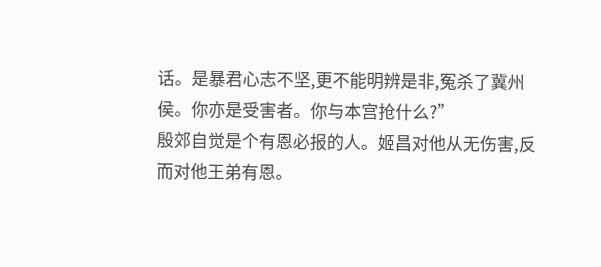话。是暴君心志不坚,更不能明辨是非,冤杀了冀州侯。你亦是受害者。你与本宫抢什么?”
殷郊自觉是个有恩必报的人。姬昌对他从无伤害,反而对他王弟有恩。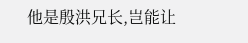他是殷洪兄长,岂能让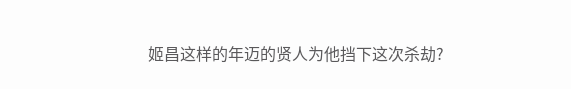姬昌这样的年迈的贤人为他挡下这次杀劫?